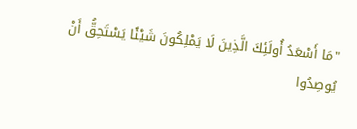"مَا أَسْعَدُ أُولَئِكَ الَّذِينَ لَا يَمْلِكُونَ شَيْئًا يَسْتَحِقُّ أَنْ يُوصِدُوا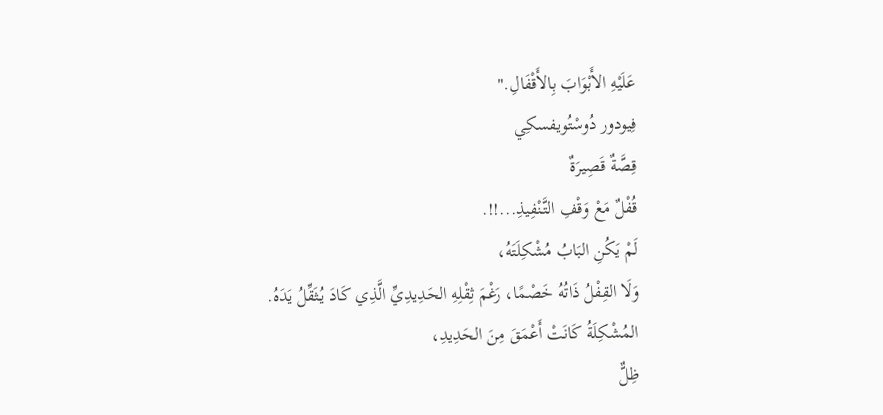عَلَيْهِ الأَبْوَابَ بِالأَقْفَالِ."
فِيودور دُوسْتُويفسكِي
قِصَّةٌ قَصِيرَةٌ
قُفْلٌ مَعْ وَقْفِ التَّنْفِيذِ...!!.
لَمْ يَكُنِ البَابُ مُشْكِلَتَهُ،
وَلَا القِفْلُ ذَاتُهُ خَصْمًا، رَغْمَ ثِقْلِهِ الحَدِيدِيِّ الَّذِي كَادَ يُثَقِّلُ يَدَهُ.
المُشْكِلَةُ كَانَتْ أَعْمَقَ مِنَ الحَدِيدِ،
ظِلٌّ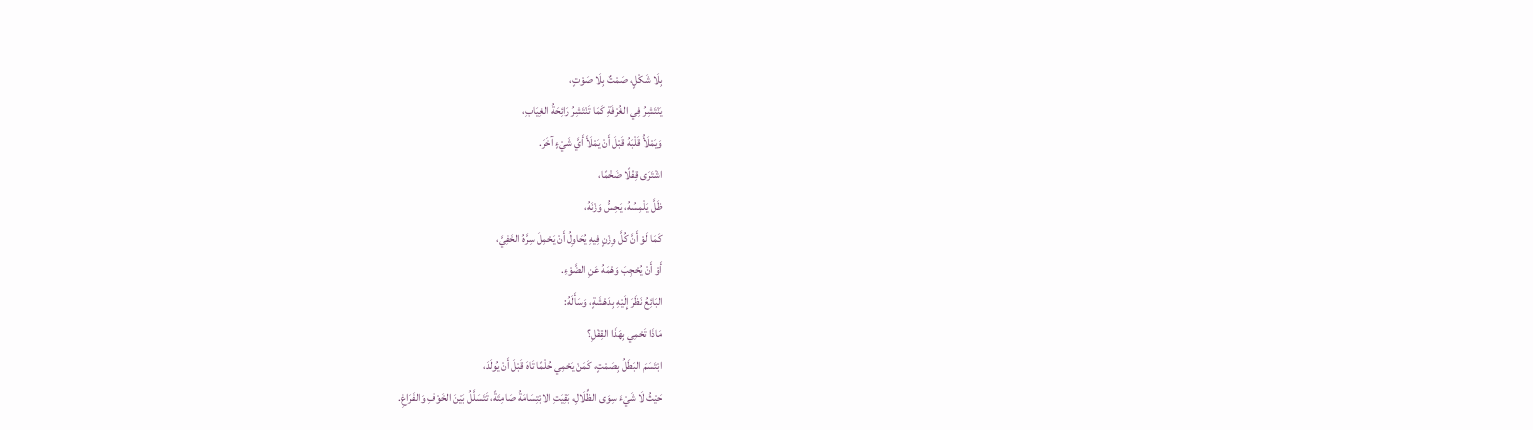بِلَا شَكْلٍ، صَمْتٌ بِلَا صَوْتٍ،
يَنْتَشِرُ فِي الغُرْفَةِ كَمَا تَنْتَشِرُ رَائِحَةُ الغِيَابِ،
وَيَمْلَأُ قَلْبَهُ قَبْلَ أَنْ يَمْلَأَ أَيَّ شَيْءٍ آخَرَ.
اشْتَرَى قِفْلًا ضَخْمًا،
ظَلَّ يَلْمِسُهُ، يَحِسُّ وَزْنَهُ،
كَمَا لَوْ أَنَّ كُلَّ وِزْنٍ فِيهِ يُحَاوِلُ أَنْ يَحْمِلَ سِرَّهُ الخَفِيَّ،
أَوْ أَنْ يُحْجِبَ وَهْمَهُ عَنِ الضَّوْءِ.
البَائِعُ نَظَرَ إِلَيْهِ بِدَهْشَةٍ، وَسَأَلَهُ:
مَاذَا تَحْمِي بِهَذَا القِفْلِ؟
ابْتَسَمَ البَطَلُ بِصَمْتٍ، كَمَنْ يَحْمِي حُلْمًا تَاهَ قَبْلَ أَنْ يُولَدَ،
حَيْثُ لَا شَيْءَ سِوَى الظِّلَالِ، بَقِيَتِ الابْتِسَامَةُ صَامِتَةً، تَتَسَلَّلُ بَيْنَ الخَوْفِ وَالفَرَاغِ.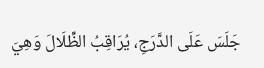جَلَسَ عَلَى الدَّرَجِ، يُرَاقِبُ الظِّلَالَ وَهِيَ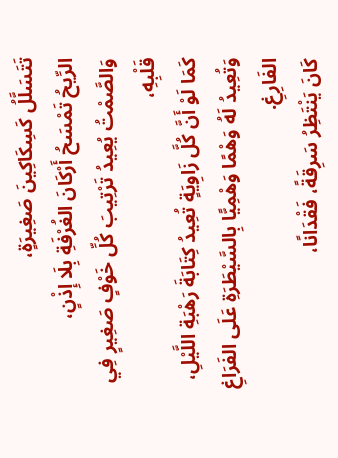تَتَسَلَّلُ كَسِكَاكِينَ صَغِيرَةٍ،
الرِّيحُ تَمْسَحُ أَرْكَانَ الغُرْفَةِ بِلَا إِذْنٍ،
وَالصَّمْتُ يُعِيدُ تَرْتِيبَ كُلِّ خَوْفٍ صَغِيرٍ فِي قَلْبِهِ،
كَمَا لَوْ أَنَّ كُلَّ زَاوِيَةٍ تُعِيدُ كِتَابَةَ رَهْبَةِ اللَّيْلِ،
وَتُعِيدُ لَهُ وَهْمًا وَهْمِيًّا بِالسَّيْطَرَةِ عَلَى الفَرَاغِ الفَارِغِ.
كَانَ يَنْتَظِرُ سَرِقَةً، فَقْدَانًا،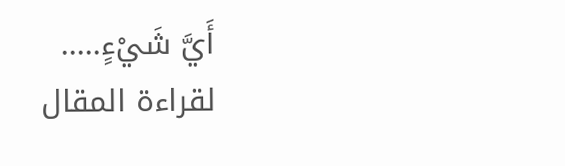أَيَّ شَيْءٍ.....
لقراءة المقال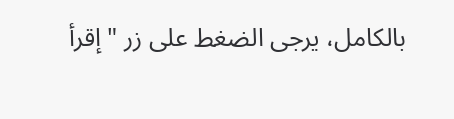بالكامل، يرجى الضغط على زر "إقرأ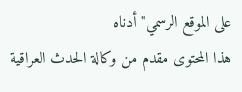على الموقع الرسمي" أدناه
هذا المحتوى مقدم من وكالة الحدث العراقية